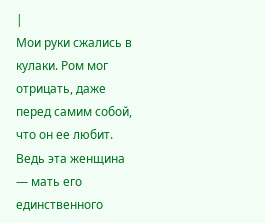|
Мои руки сжались в кулаки. Ром мог отрицать, даже перед самим собой, что он ее любит. Ведь эта женщина — мать его единственного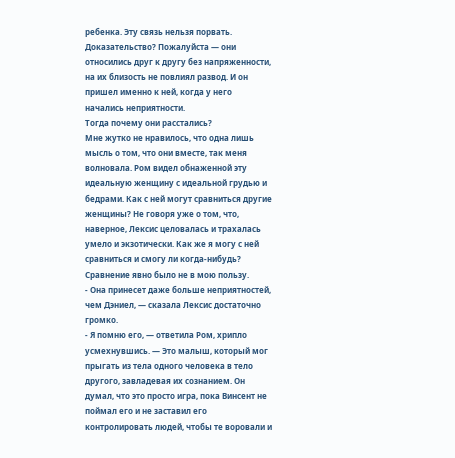ребенка. Эту связь нельзя порвать. Доказательство? Пожалуйста — они относились друг к другу без напряженности, на их близость не повлиял развод. И он пришел именно к ней, когда у него начались неприятности.
Тогда почему они расстались?
Мне жутко не нравилось, что одна лишь мысль о том, что они вместе, так меня волновала. Ром видел обнаженной эту идеальную женщину с идеальной грудью и бедрами. Как с ней могут сравниться другие женщины? Не говоря уже о том, что, наверное, Лексис целовалась и трахалась умело и экзотически. Как же я могу с ней сравниться и смогу ли когда-нибудь? Сравнение явно было не в мою пользу.
- Она принесет даже больше неприятностей, чем Дэниел, — сказала Лексис достаточно громко.
- Я помню его, — ответила Ром, хрипло усмехнувшись. — Это малыш, который мог прыгать из тела одного человека в тело другого, завладевая их сознанием. Он думал, что это просто игра, пока Винсент не поймал его и не заставил его контролировать людей, чтобы те воровали и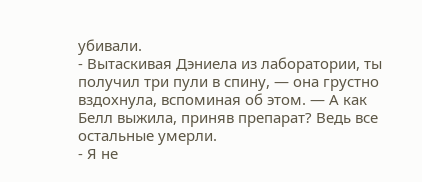убивали.
- Вытаскивая Дэниела из лаборатории, ты получил три пули в спину, — она грустно вздохнула, вспоминая об этом. — А как Белл выжила, приняв препарат? Ведь все остальные умерли.
- Я не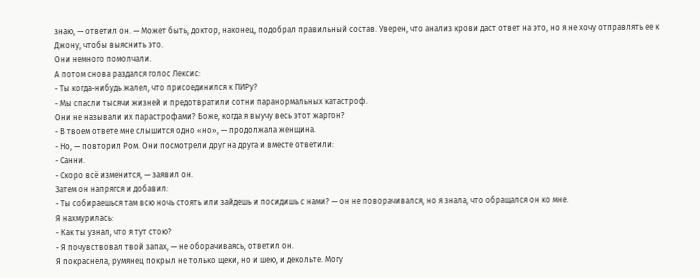знаю, — ответил он. — Может быть, доктор, наконец, подобрал правильный состав. Уверен, что анализ крови даст ответ на это, но я не хочу отправлять ее к Джону, чтобы выяснить это.
Они немного помолчали.
А потом снова раздался голос Лексис:
- Ты когда-нибудь жалел, что присоединился к ПИРу?
- Мы спасли тысячи жизней и предотвратили сотни паранормальных катастроф.
Они не называли их парастрофами? Боже, когда я выучу весь этот жаргон?
- В твоем ответе мне слышится одно «но», — продолжала женщина.
- Но, — повторил Ром. Они посмотрели друг на друга и вместе ответили:
- Санни.
- Скоро всё изменится, — заявил он.
Затем он напрягся и добавил:
- Ты собираешься там всю ночь стоять или зайдешь и посидишь с нами? — он не поворачивался, но я знала, что обращался он ко мне.
Я нахмурилась:
- Как ты узнал, что я тут стою?
- Я почувствовал твой запах, — не оборачиваясь, ответил он.
Я покраснела, румянец покрыл не только щеки, но и шею, и декольте. Могу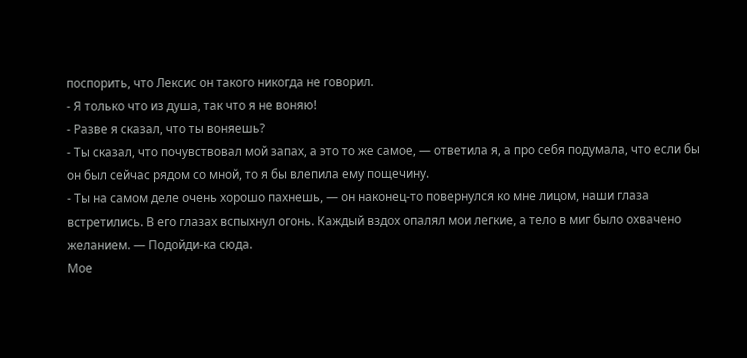поспорить, что Лексис он такого никогда не говорил.
- Я только что из душа, так что я не воняю!
- Разве я сказал, что ты воняешь?
- Ты сказал, что почувствовал мой запах, а это то же самое, — ответила я, а про себя подумала, что если бы он был сейчас рядом со мной, то я бы влепила ему пощечину.
- Ты на самом деле очень хорошо пахнешь, — он наконец-то повернулся ко мне лицом, наши глаза встретились. В его глазах вспыхнул огонь. Каждый вздох опалял мои легкие, а тело в миг было охвачено желанием. — Подойди-ка сюда.
Мое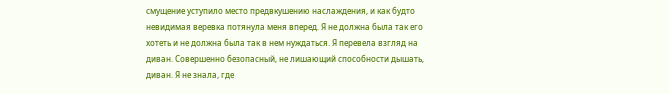смущение уступило место предвкушению наслаждения, и как будто невидимая веревка потянула меня вперед. Я не должна была так его хотеть и не должна была так в нем нуждаться. Я перевела взгляд на диван. Совершенно безопасный, не лишающий способности дышать, диван. Я не знала, где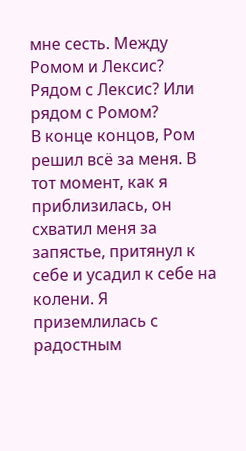мне сесть. Между Ромом и Лексис? Рядом с Лексис? Или рядом с Ромом?
В конце концов, Ром решил всё за меня. В тот момент, как я приблизилась, он схватил меня за запястье, притянул к себе и усадил к себе на колени. Я приземлилась с радостным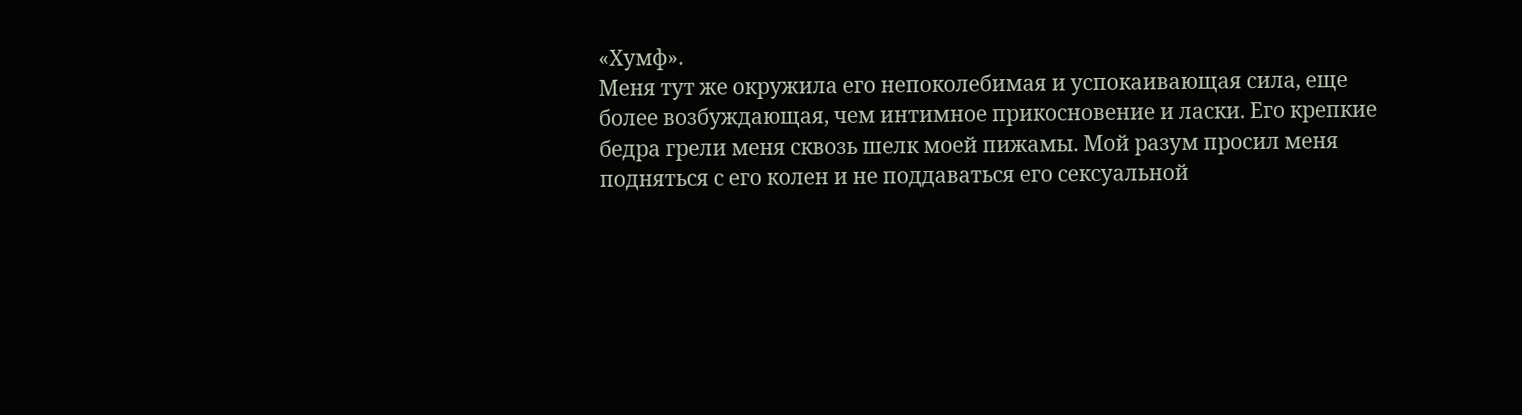«Хумф».
Меня тут же окружила его непоколебимая и успокаивающая сила, еще более возбуждающая, чем интимное прикосновение и ласки. Его крепкие бедра грели меня сквозь шелк моей пижамы. Мой разум просил меня подняться с его колен и не поддаваться его сексуальной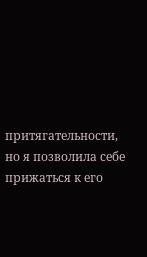притягательности, но я позволила себе прижаться к его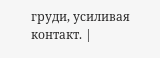груди, усиливая контакт. |